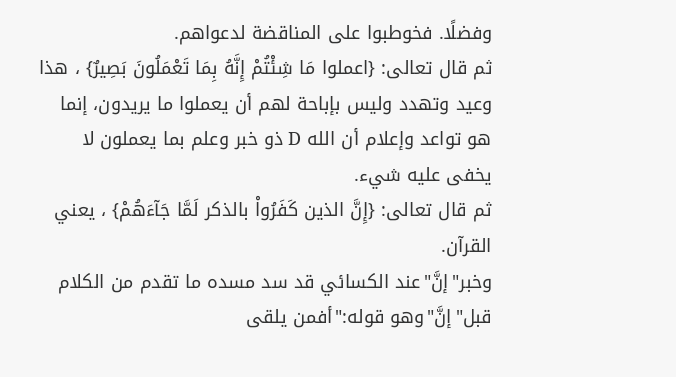وفضلًا. فخوطبوا على المناقضة لدعواهم.
ثم قال تعالى: {اعملوا مَا شِئْتُمْ إِنَّهُ بِمَا تَعْمَلُونَ بَصِيرٌ} ، هذا وعيد وتهدد وليس بإباحة لهم أن يعملوا ما يريدون، إنما هو تواعد وإعلام أن الله D ذو خبر وعلم بما يعملون لا يخفى عليه شيء.
ثم قال تعالى: {إِنَّ الذين كَفَرُواْ بالذكر لَمَّا جَآءَهُمْ} ، يعني القرآن.
وخبر"إنَّ"عند الكسائي قد سد مسده ما تقدم من الكلام قبل"إنَّ"وهو قوله:"أفمن يلقى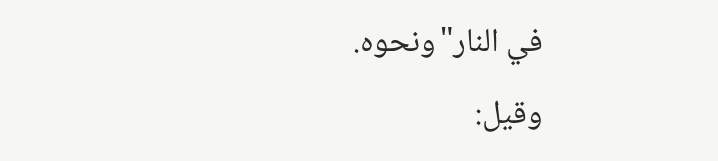في النار"ونحوه.
وقيل: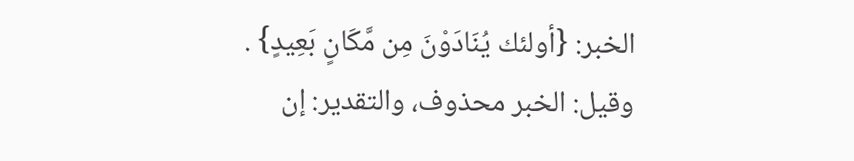الخبر: {أولئك يُنَادَوْنَ مِن مَّكَانٍ بَعِيدٍ} .
وقيل: الخبر محذوف، والتقدير: إن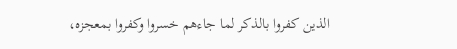الذين كفروا بالذكر لما جاءهم خسروا وكفروا بمعجزه،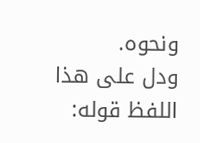ونحوه.
ودل على هذا اللفظ قوله: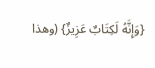{وَإِنَّهُ لَكِتَابٌ عَزِيزٌ} (وهذا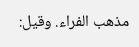مذهب الفراء. وقيل: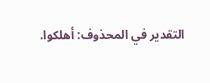التقدير في المحذوف: أهلكوا.